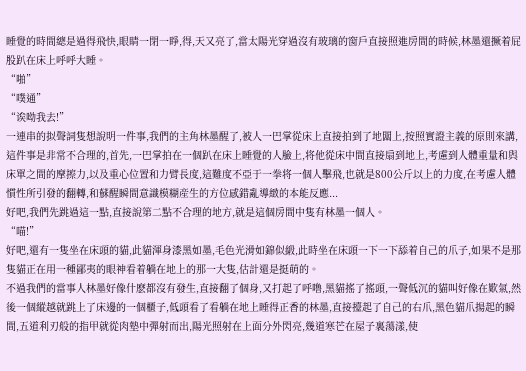睡覺的時間總是過得飛快,眼睛一閉一睜,得,天又亮了,當太陽光穿過沒有玻璃的窗戶直接照進房間的時候,林墨還撅着屁股趴在床上呼呼大睡。
“啪”
“噗通”
“诶呦我去!”
一連串的拟聲詞隻想說明一件事,我們的主角林墨醒了,被人一巴掌從床上直接拍到了地闆上,按照實證主義的原則來講,這件事是非常不合理的,首先,一巴掌拍在一個趴在床上睡覺的人臉上,将他從床中間直接扇到地上,考慮到人體重量和與床單之間的摩擦力,以及重心位置和力臂長度,這難度不亞于一拳将一個人擊飛,也就是800公斤以上的力度,在考慮人體慣性所引發的翻轉,和蘇醒瞬間意識模糊産生的方位感錯亂導緻的本能反應...
好吧,我們先跳過這一點,直接說第二點不合理的地方,就是這個房間中隻有林墨一個人。
“喵!”
好吧,還有一隻坐在床頭的貓,此貓渾身漆黑如墨,毛色光滑如錦似緞,此時坐在床頭一下一下舔着自己的爪子,如果不是那隻貓正在用一種鄙夷的眼神看着躺在地上的那一大隻,估計還是挺萌的。
不過我們的當事人林墨好像什麽都沒有發生,直接翻了個身,又打起了呼噜,黑貓搖了搖頭,一聲低沉的貓叫好像在歎氣,然後一個縱越就跳上了床邊的一個櫃子,低頭看了看躺在地上睡得正香的林墨,直接擡起了自己的右爪,黑色貓爪揚起的瞬間,五道利刃般的指甲就從肉墊中彈射而出,陽光照射在上面分外閃亮,幾道寒芒在屋子裏蕩漾,使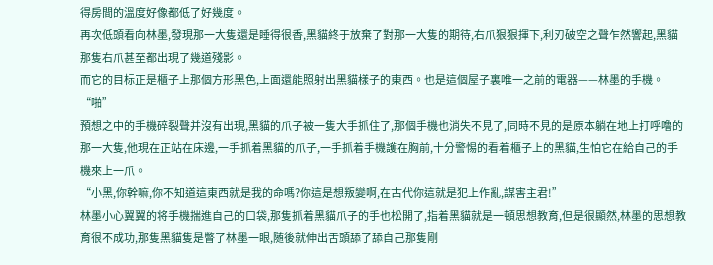得房間的溫度好像都低了好幾度。
再次低頭看向林墨,發現那一大隻還是睡得很香,黑貓終于放棄了對那一大隻的期待,右爪狠狠揮下,利刃破空之聲乍然響起,黑貓那隻右爪甚至都出現了幾道殘影。
而它的目标正是櫃子上那個方形黑色,上面還能照射出黑貓樣子的東西。也是這個屋子裏唯一之前的電器——林墨的手機。
“啪”
預想之中的手機碎裂聲并沒有出現,黑貓的爪子被一隻大手抓住了,那個手機也消失不見了,同時不見的是原本躺在地上打呼噜的那一大隻,他現在正站在床邊,一手抓着黑貓的爪子,一手抓着手機護在胸前,十分警惕的看着櫃子上的黑貓,生怕它在給自己的手機來上一爪。
“小黑,你幹嘛,你不知道這東西就是我的命嗎?你這是想叛變啊,在古代你這就是犯上作亂,謀害主君!”
林墨小心翼翼的将手機揣進自己的口袋,那隻抓着黑貓爪子的手也松開了,指着黑貓就是一頓思想教育,但是很顯然,林墨的思想教育很不成功,那隻黑貓隻是瞥了林墨一眼,随後就伸出舌頭舔了舔自己那隻剛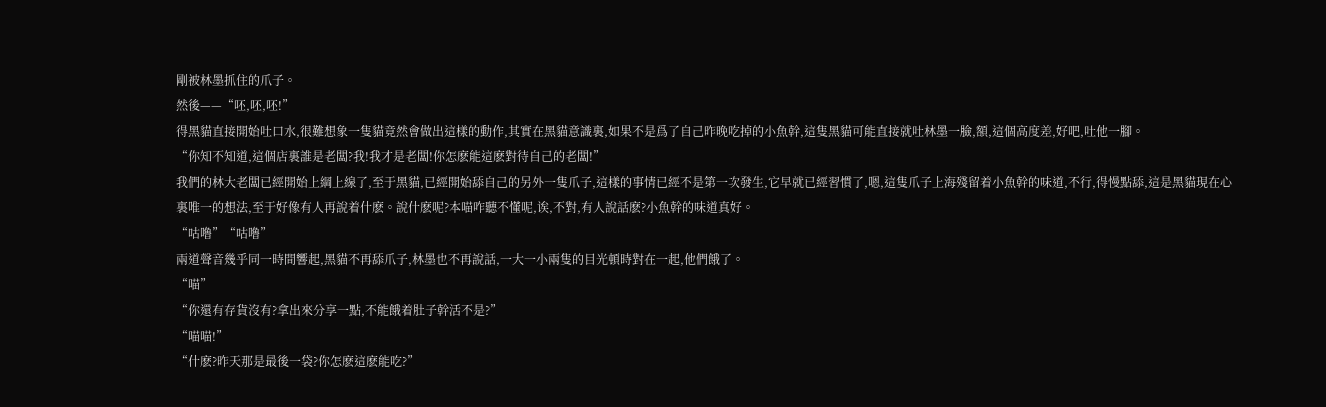剛被林墨抓住的爪子。
然後——“呸,呸,呸!”
得黑貓直接開始吐口水,很難想象一隻貓竟然會做出這樣的動作,其實在黑貓意識裏,如果不是爲了自己昨晚吃掉的小魚幹,這隻黑貓可能直接就吐林墨一臉,額,這個高度差,好吧,吐他一腳。
“你知不知道,這個店裏誰是老闆?我!我才是老闆!你怎麽能這麽對待自己的老闆!”
我們的林大老闆已經開始上綱上線了,至于黑貓,已經開始舔自己的另外一隻爪子,這樣的事情已經不是第一次發生,它早就已經習慣了,嗯,這隻爪子上海殘留着小魚幹的味道,不行,得慢點舔,這是黑貓現在心裏唯一的想法,至于好像有人再說着什麽。說什麽呢?本喵咋聽不懂呢,诶,不對,有人說話麽?小魚幹的味道真好。
“咕噜”“咕噜”
兩道聲音幾乎同一時間響起,黑貓不再舔爪子,林墨也不再說話,一大一小兩隻的目光頓時對在一起,他們餓了。
“喵”
“你還有存貨沒有?拿出來分享一點,不能餓着肚子幹活不是?”
“喵喵!”
“什麽?昨天那是最後一袋?你怎麽這麽能吃?”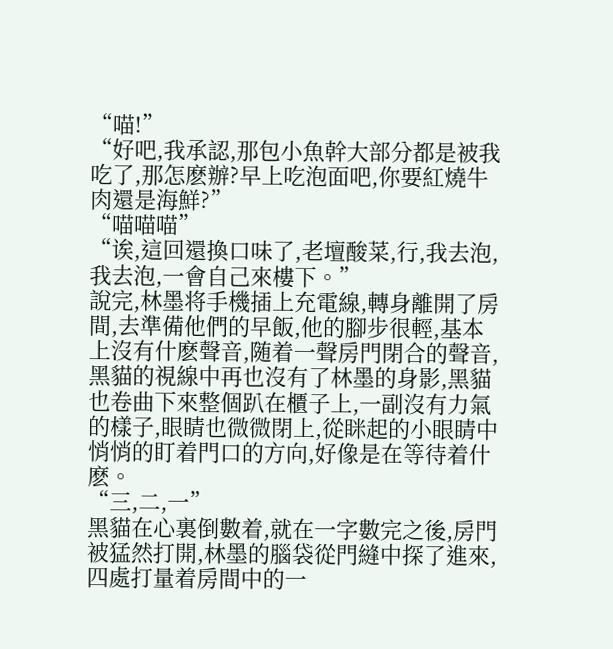“喵!”
“好吧,我承認,那包小魚幹大部分都是被我吃了,那怎麽辦?早上吃泡面吧,你要紅燒牛肉還是海鮮?”
“喵喵喵”
“诶,這回還換口味了,老壇酸菜,行,我去泡,我去泡,一會自己來樓下。”
說完,林墨将手機插上充電線,轉身離開了房間,去準備他們的早飯,他的腳步很輕,基本上沒有什麽聲音,随着一聲房門閉合的聲音,黑貓的視線中再也沒有了林墨的身影,黑貓也卷曲下來整個趴在櫃子上,一副沒有力氣的樣子,眼睛也微微閉上,從眯起的小眼睛中悄悄的盯着門口的方向,好像是在等待着什麽。
“三,二,一”
黑貓在心裏倒數着,就在一字數完之後,房門被猛然打開,林墨的腦袋從門縫中探了進來,四處打量着房間中的一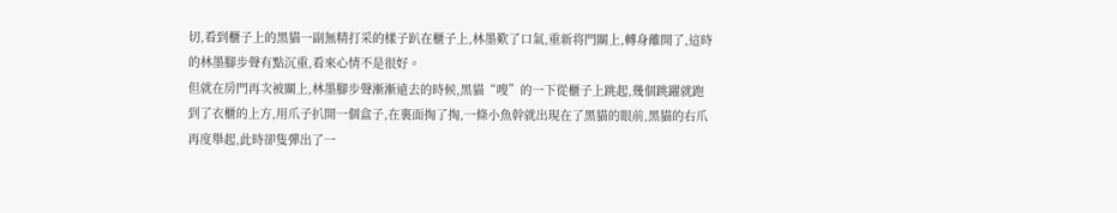切,看到櫃子上的黑貓一副無精打采的樣子趴在櫃子上,林墨歎了口氣,重新将門關上,轉身離開了,這時的林墨腳步聲有點沉重,看來心情不是很好。
但就在房門再次被關上,林墨腳步聲漸漸遠去的時候,黑貓“嗖”的一下從櫃子上跳起,幾個跳躍就跑到了衣櫃的上方,用爪子扒開一個盒子,在裏面掏了掏,一條小魚幹就出現在了黑貓的眼前,黑貓的右爪再度舉起,此時卻隻彈出了一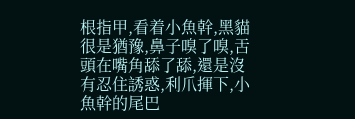根指甲,看着小魚幹,黑貓很是猶豫,鼻子嗅了嗅,舌頭在嘴角舔了舔,還是沒有忍住誘惑,利爪揮下,小魚幹的尾巴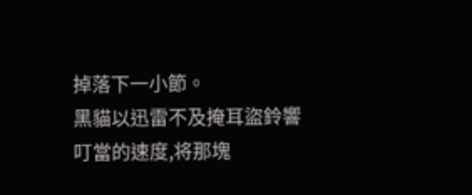掉落下一小節。
黑貓以迅雷不及掩耳盜鈴響叮當的速度,将那塊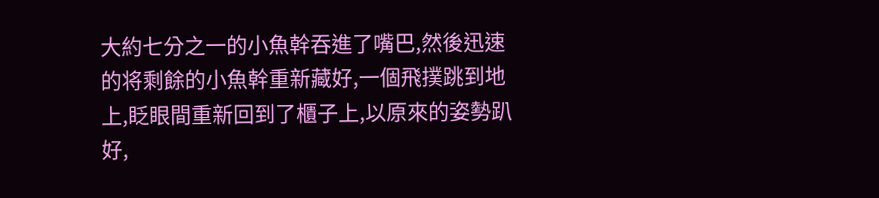大約七分之一的小魚幹吞進了嘴巴,然後迅速的将剩餘的小魚幹重新藏好,一個飛撲跳到地上,眨眼間重新回到了櫃子上,以原來的姿勢趴好,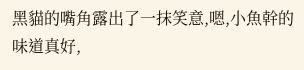黑貓的嘴角露出了一抹笑意,嗯,小魚幹的味道真好,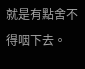就是有點舍不得咽下去。